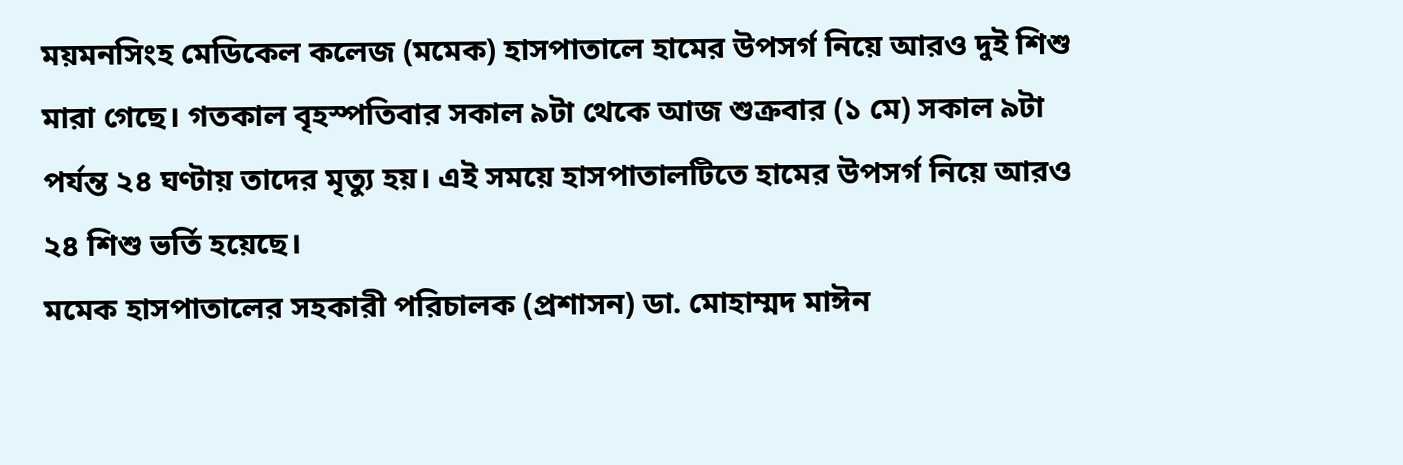ময়মনসিংহ মেডিকেল কলেজ (মমেক) হাসপাতালে হামের উপসর্গ নিয়ে আরও দুই শিশু মারা গেছে। গতকাল বৃহস্পতিবার সকাল ৯টা থেকে আজ শুক্রবার (১ মে) সকাল ৯টা পর্যন্ত ২৪ ঘণ্টায় তাদের মৃত্যু হয়। এই সময়ে হাসপাতালটিতে হামের উপসর্গ নিয়ে আরও ২৪ শিশু ভর্তি হয়েছে।
মমেক হাসপাতালের সহকারী পরিচালক (প্রশাসন) ডা. মোহাম্মদ মাঈন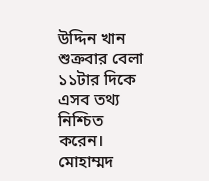উদ্দিন খান শুক্রবার বেলা ১১টার দিকে এসব তথ্য নিশ্চিত করেন।
মোহাম্মদ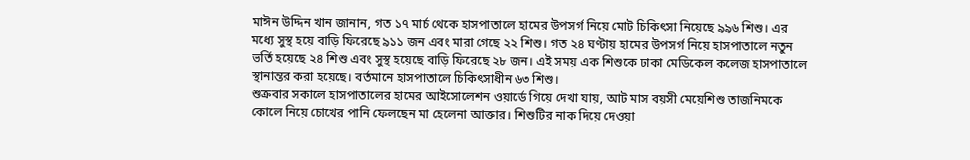মাঈন উদ্দিন খান জানান, গত ১৭ মার্চ থেকে হাসপাতালে হামের উপসর্গ নিয়ে মোট চিকিৎসা নিয়েছে ৯৯৬ শিশু। এর মধ্যে সুস্থ হয়ে বাড়ি ফিরেছে ৯১১ জন এবং মারা গেছে ২২ শিশু। গত ২৪ ঘণ্টায় হামের উপসর্গ নিয়ে হাসপাতালে নতুন ভর্তি হয়েছে ২৪ শিশু এবং সুস্থ হয়েছে বাড়ি ফিরেছে ২৮ জন। এই সময় এক শিশুকে ঢাকা মেডিকেল কলেজ হাসপাতালে স্থানান্তর করা হয়েছে। বর্তমানে হাসপাতালে চিকিৎসাধীন ৬৩ শিশু।
শুক্রবার সকালে হাসপাতালের হামের আইসোলেশন ওয়ার্ডে গিয়ে দেখা যায়, আট মাস বয়সী মেয়েশিশু তাজনিমকে কোলে নিয়ে চোখের পানি ফেলছেন মা হেলেনা আক্তার। শিশুটির নাক দিয়ে দেওয়া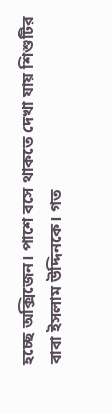হচ্ছে অক্সিজেন। পাশে বসে থাকতে দেখা যায় শিশুটির বাবা ইসলাম উদ্দিনকে। গত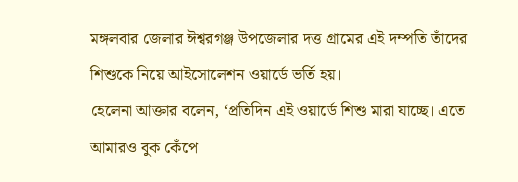মঙ্গলবার জেলার ঈশ্বরগঞ্জ উপজেলার দত্ত গ্রামের এই দম্পতি তাঁদের শিশুকে নিয়ে আইসোলেশন ওয়ার্ডে ভর্তি হয়।
হেলেনা আক্তার বলেন, ‘প্রতিদিন এই ওয়ার্ডে শিশু মারা যাচ্ছে। এতে আমারও বুক কেঁপে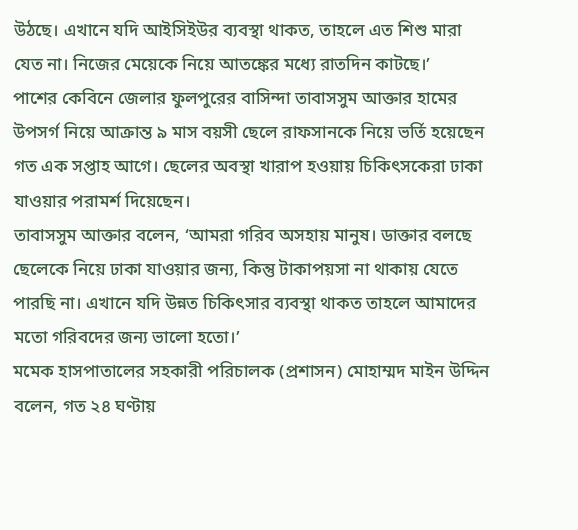উঠছে। এখানে যদি আইসিইউর ব্যবস্থা থাকত, তাহলে এত শিশু মারা যেত না। নিজের মেয়েকে নিয়ে আতঙ্কের মধ্যে রাতদিন কাটছে।’
পাশের কেবিনে জেলার ফুলপুরের বাসিন্দা তাবাসসুম আক্তার হামের উপসর্গ নিয়ে আক্রান্ত ৯ মাস বয়সী ছেলে রাফসানকে নিয়ে ভর্তি হয়েছেন গত এক সপ্তাহ আগে। ছেলের অবস্থা খারাপ হওয়ায় চিকিৎসকেরা ঢাকা যাওয়ার পরামর্শ দিয়েছেন।
তাবাসসুম আক্তার বলেন, ‘আমরা গরিব অসহায় মানুষ। ডাক্তার বলছে ছেলেকে নিয়ে ঢাকা যাওয়ার জন্য, কিন্তু টাকাপয়সা না থাকায় যেতে পারছি না। এখানে যদি উন্নত চিকিৎসার ব্যবস্থা থাকত তাহলে আমাদের মতো গরিবদের জন্য ভালো হতো।’
মমেক হাসপাতালের সহকারী পরিচালক (প্রশাসন) মোহাম্মদ মাইন উদ্দিন বলেন, গত ২৪ ঘণ্টায়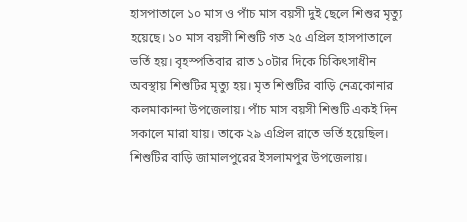হাসপাতালে ১০ মাস ও পাঁচ মাস বয়সী দুই ছেলে শিশুর মৃত্যু হয়েছে। ১০ মাস বয়সী শিশুটি গত ২৫ এপ্রিল হাসপাতালে ভর্তি হয়। বৃহস্পতিবার রাত ১০টার দিকে চিকিৎসাধীন অবস্থায় শিশুটির মৃত্যু হয়। মৃত শিশুটির বাড়ি নেত্রকোনার কলমাকান্দা উপজেলায়। পাঁচ মাস বয়সী শিশুটি একই দিন সকালে মারা যায়। তাকে ২৯ এপ্রিল রাতে ভর্তি হয়েছিল। শিশুটির বাড়ি জামালপুরের ইসলামপুর উপজেলায়।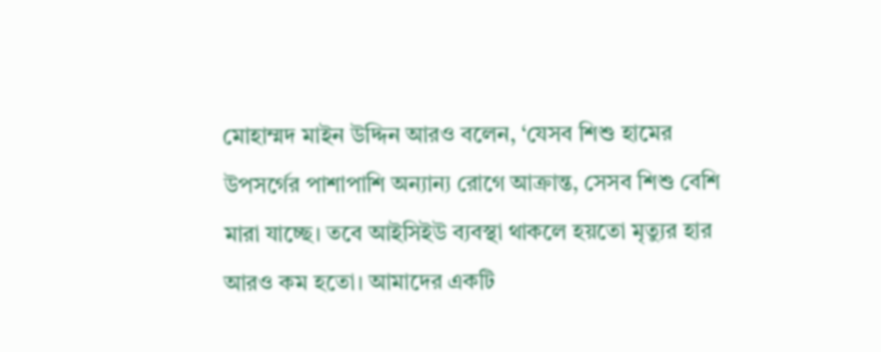মোহাম্মদ মাইন উদ্দিন আরও বলেন, ‘যেসব শিশু হামের উপসর্গের পাশাপাশি অন্যান্য রোগে আক্রান্ত, সেসব শিশু বেশি মারা যাচ্ছে। তবে আইসিইউ ব্যবস্থা থাকলে হয়তো মৃত্যুর হার আরও কম হতো। আমাদের একটি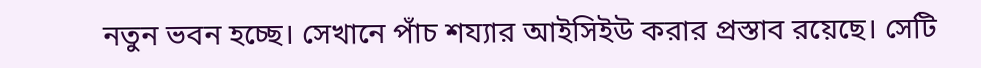নতুন ভবন হচ্ছে। সেখানে পাঁচ শয্যার আইসিইউ করার প্রস্তাব রয়েছে। সেটি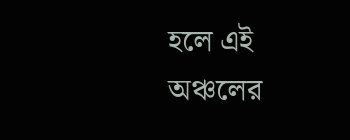হলে এই অঞ্চলের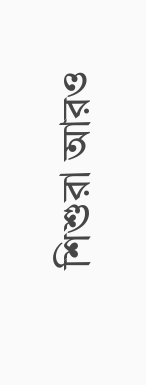শিশুরা আরও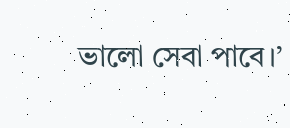ভালো সেবা পাবে।’